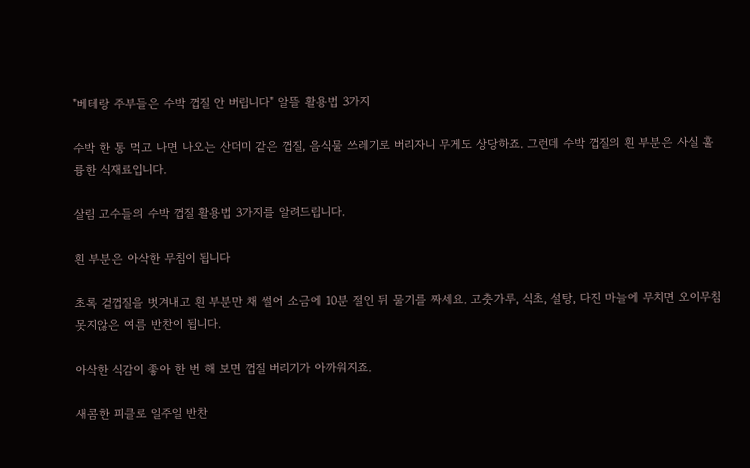"베테랑 주부들은 수박 껍질 안 버립니다" 알뜰 활용법 3가지

수박 한 통 먹고 나면 나오는 산더미 같은 껍질, 음식물 쓰레기로 버리자니 무게도 상당하죠. 그런데 수박 껍질의 흰 부분은 사실 훌륭한 식재료입니다.

살림 고수들의 수박 껍질 활용법 3가지를 알려드립니다.

흰 부분은 아삭한 무침이 됩니다

초록 겉껍질을 벗겨내고 흰 부분만 채 썰어 소금에 10분 절인 뒤 물기를 짜세요. 고춧가루, 식초, 설탕, 다진 마늘에 무치면 오이무침 못지않은 여름 반찬이 됩니다.

아삭한 식감이 좋아 한 번 해 보면 껍질 버리기가 아까워지죠.

새콤한 피클로 일주일 반찬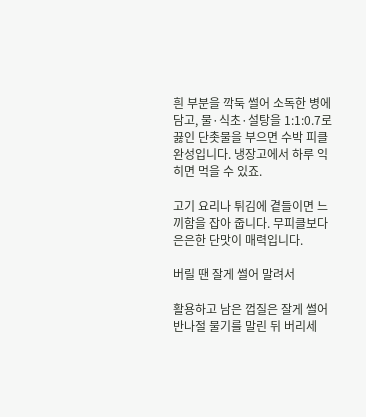흰 부분을 깍둑 썰어 소독한 병에 담고, 물·식초·설탕을 1:1:0.7로 끓인 단촛물을 부으면 수박 피클 완성입니다. 냉장고에서 하루 익히면 먹을 수 있죠.

고기 요리나 튀김에 곁들이면 느끼함을 잡아 줍니다. 무피클보다 은은한 단맛이 매력입니다.

버릴 땐 잘게 썰어 말려서

활용하고 남은 껍질은 잘게 썰어 반나절 물기를 말린 뒤 버리세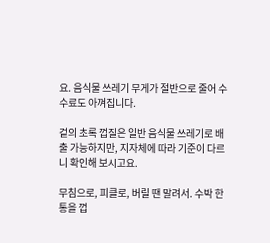요. 음식물 쓰레기 무게가 절반으로 줄어 수수료도 아껴집니다.

겉의 초록 껍질은 일반 음식물 쓰레기로 배출 가능하지만, 지자체에 따라 기준이 다르니 확인해 보시고요.

무침으로, 피클로, 버릴 땐 말려서. 수박 한 통을 껍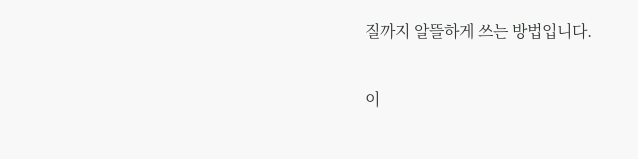질까지 알뜰하게 쓰는 방법입니다.

이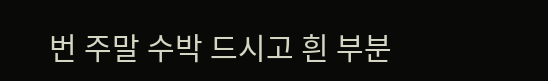번 주말 수박 드시고 흰 부분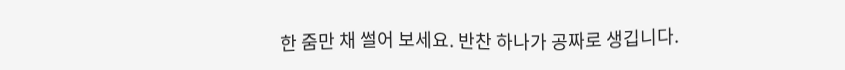한 줌만 채 썰어 보세요. 반찬 하나가 공짜로 생깁니다.